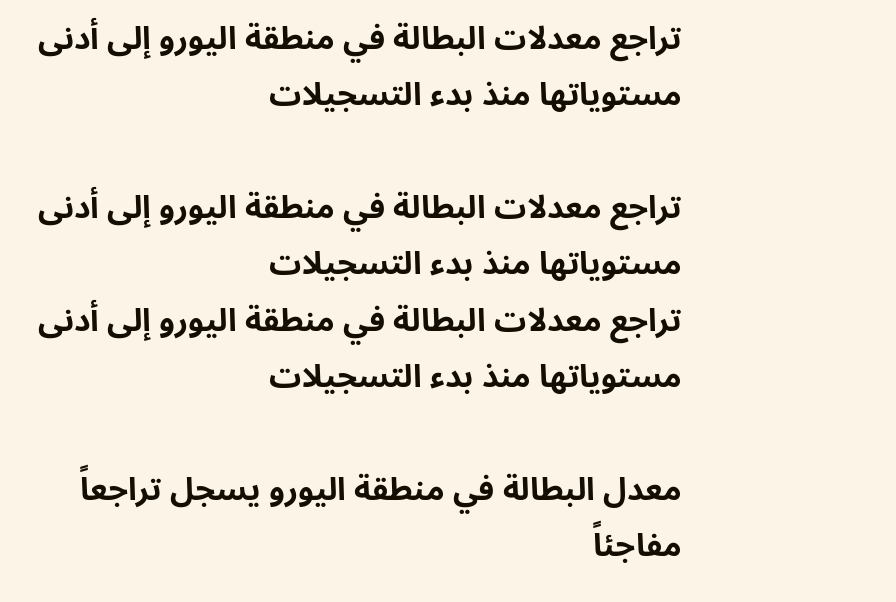تراجع معدلات البطالة في منطقة اليورو إلى أدنى مستوياتها منذ بدء التسجيلات

تراجع معدلات البطالة في منطقة اليورو إلى أدنى مستوياتها منذ بدء التسجيلات
تراجع معدلات البطالة في منطقة اليورو إلى أدنى مستوياتها منذ بدء التسجيلات

معدل البطالة في منطقة اليورو يسجل تراجعاً مفاجئاً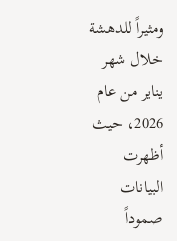ومثيراً للدهشة خلال شهر يناير من عام 2026، حيث أظهرت البيانات صموداً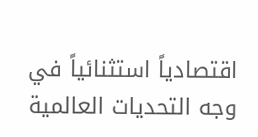اقتصادياً استثنائياً في وجه التحديات العالمية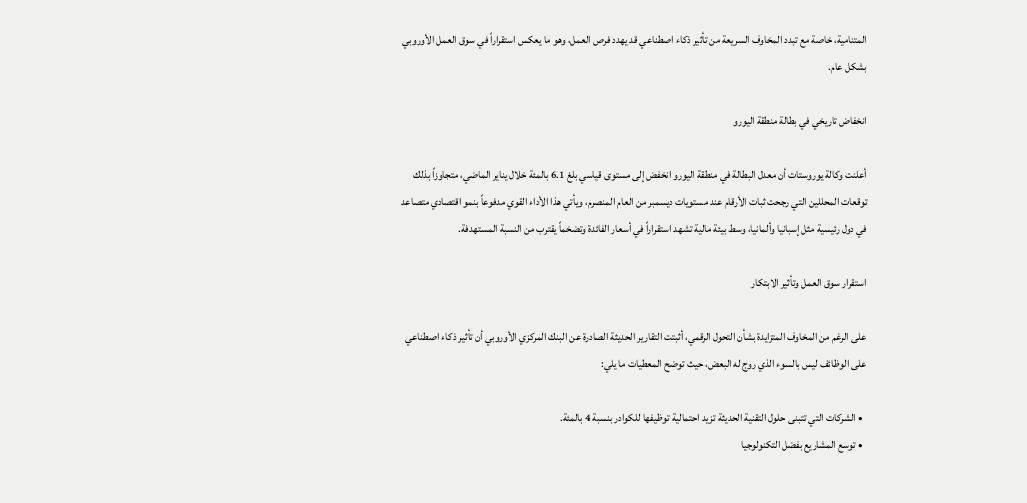المتنامية، خاصة مع تبدد المخاوف السريعة من تأثير ذكاء اصطناعي قد يهدد فرص العمل، وهو ما يعكس استقراراً في سوق العمل الأوروبي بشكل عام.

انخفاض تاريخي في بطالة منطقة اليورو

أعلنت وكالة يوروستات أن معدل البطالة في منطقة اليورو انخفض إلى مستوى قياسي بلغ 6.1 بالمئة خلال يناير الماضي، متجاوزاً بذلك توقعات المحللين التي رجحت ثبات الأرقام عند مستويات ديسمبر من العام المنصرم، ويأتي هذا الأداء القوي مدفوعاً بنمو اقتصادي متصاعد في دول رئيسية مثل إسبانيا وألمانيا، وسط بيئة مالية تشهد استقراراً في أسعار الفائدة وتضخماً يقترب من النسبة المستهدفة.

استقرار سوق العمل وتأثير الابتكار

على الرغم من المخاوف المتزايدة بشأن التحول الرقمي، أثبتت التقارير الحديثة الصادرة عن البنك المركزي الأوروبي أن تأثير ذكاء اصطناعي على الوظائف ليس بالسوء الذي روج له البعض، حيث توضح المعطيات ما يلي:

  • الشركات التي تتبنى حلول التقنية الحديثة تزيد احتمالية توظيفها للكوادر بنسبة 4 بالمئة.
  • توسع المشاريع بفضل التكنولوجيا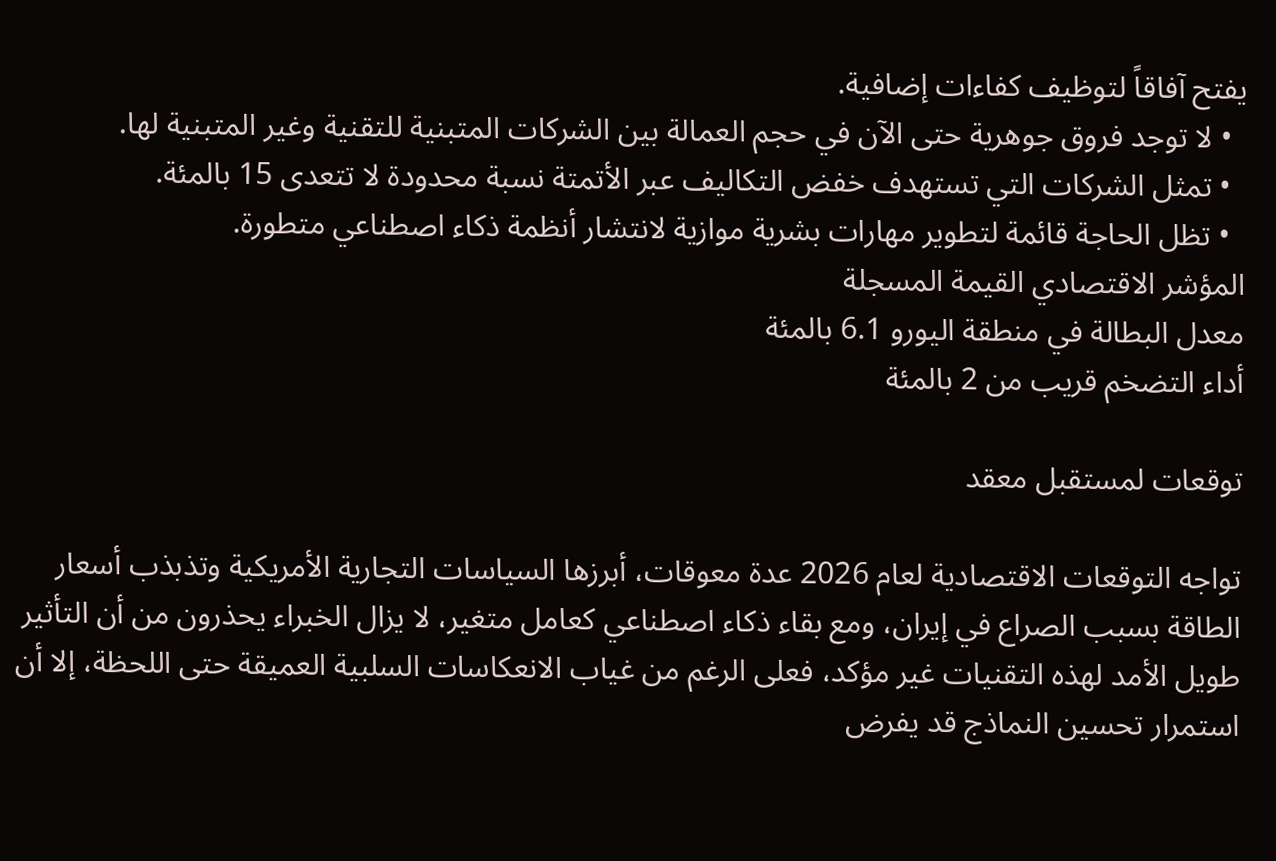يفتح آفاقاً لتوظيف كفاءات إضافية.
  • لا توجد فروق جوهرية حتى الآن في حجم العمالة بين الشركات المتبنية للتقنية وغير المتبنية لها.
  • تمثل الشركات التي تستهدف خفض التكاليف عبر الأتمتة نسبة محدودة لا تتعدى 15 بالمئة.
  • تظل الحاجة قائمة لتطوير مهارات بشرية موازية لانتشار أنظمة ذكاء اصطناعي متطورة.
المؤشر الاقتصادي القيمة المسجلة
معدل البطالة في منطقة اليورو 6.1 بالمئة
أداء التضخم قريب من 2 بالمئة

توقعات لمستقبل معقد

تواجه التوقعات الاقتصادية لعام 2026 عدة معوقات، أبرزها السياسات التجارية الأمريكية وتذبذب أسعار الطاقة بسبب الصراع في إيران، ومع بقاء ذكاء اصطناعي كعامل متغير، لا يزال الخبراء يحذرون من أن التأثير طويل الأمد لهذه التقنيات غير مؤكد، فعلى الرغم من غياب الانعكاسات السلبية العميقة حتى اللحظة، إلا أن استمرار تحسين النماذج قد يفرض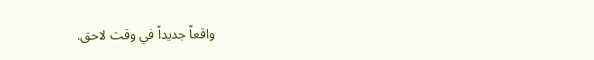واقعاً جديداً في وقت لاحق.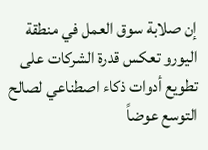إن صلابة سوق العمل في منطقة اليورو تعكس قدرة الشركات على تطويع أدوات ذكاء اصطناعي لصالح التوسع عوضاً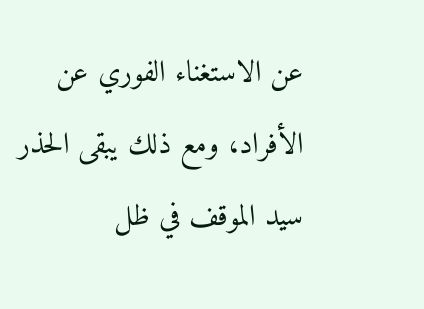عن الاستغناء الفوري عن الأفراد، ومع ذلك يبقى الحذر سيد الموقف في ظل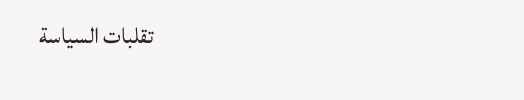تقلبات السياسة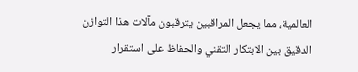العالمية، مما يجعل المراقبين يترقبون مآلات هذا التوازن الدقيق بين الابتكار التقني والحفاظ على استقرار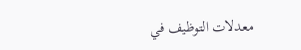معدلات التوظيف في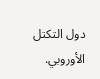دول التكتل الأوروبي.